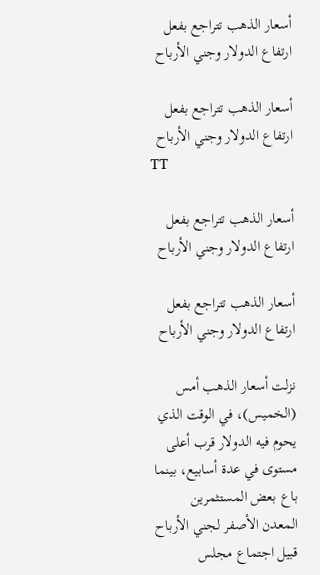أسعار الذهب تتراجع بفعل ارتفاع الدولار وجني الأرباح

أسعار الذهب تتراجع بفعل ارتفاع الدولار وجني الأرباح
TT

أسعار الذهب تتراجع بفعل ارتفاع الدولار وجني الأرباح

أسعار الذهب تتراجع بفعل ارتفاع الدولار وجني الأرباح

نزلت أسعار الذهب أمس (الخميس)، في الوقت الذي يحوم فيه الدولار قرب أعلى مستوى في عدة أسابيع، بينما باع بعض المستثمرين المعدن الأصفر لجني الأرباح قبيل اجتماع مجلس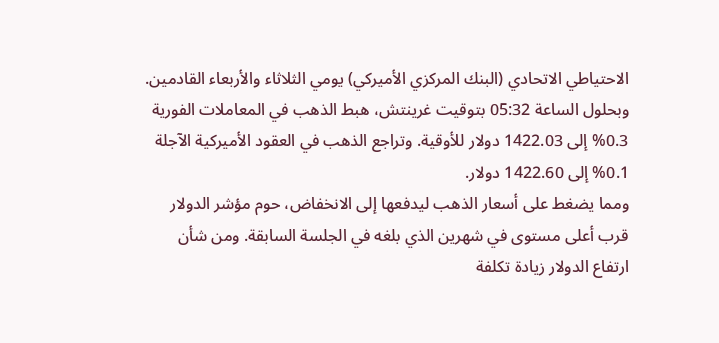الاحتياطي الاتحادي (البنك المركزي الأميركي) يومي الثلاثاء والأربعاء القادمين.
وبحلول الساعة 05:32 بتوقيت غرينتش، هبط الذهب في المعاملات الفورية 0.3% إلى 1422.03 دولار للأوقية. وتراجع الذهب في العقود الأميركية الآجلة 0.1% إلى 1422.60 دولار.
ومما يضغط على أسعار الذهب ليدفعها إلى الانخفاض، حوم مؤشر الدولار قرب أعلى مستوى في شهرين الذي بلغه في الجلسة السابقة. ومن شأن ارتفاع الدولار زيادة تكلفة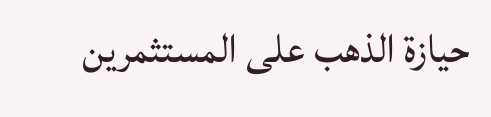حيازة الذهب على المستثمرين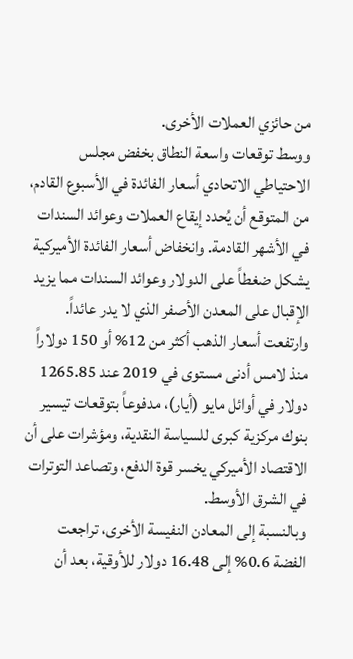من حائزي العملات الأخرى.
ووسط توقعات واسعة النطاق بخفض مجلس الاحتياطي الاتحادي أسعار الفائدة في الأسبوع القادم، من المتوقع أن يُحدد إيقاع العملات وعوائد السندات في الأشهر القادمة. وانخفاض أسعار الفائدة الأميركية يشكل ضغطاً على الدولار وعوائد السندات مما يزيد الإقبال على المعدن الأصفر الذي لا يدر عائداً.
وارتفعت أسعار الذهب أكثر من 12% أو 150 دولاراً منذ لامس أدنى مستوى في 2019 عند 1265.85 دولار في أوائل مايو (أيار)، مدفوعاً بتوقعات تيسير بنوك مركزية كبرى للسياسة النقدية، ومؤشرات على أن الاقتصاد الأميركي يخسر قوة الدفع، وتصاعد التوترات في الشرق الأوسط.
وبالنسبة إلى المعادن النفيسة الأخرى، تراجعت الفضة 0.6% إلى 16.48 دولار للأوقية، بعد أن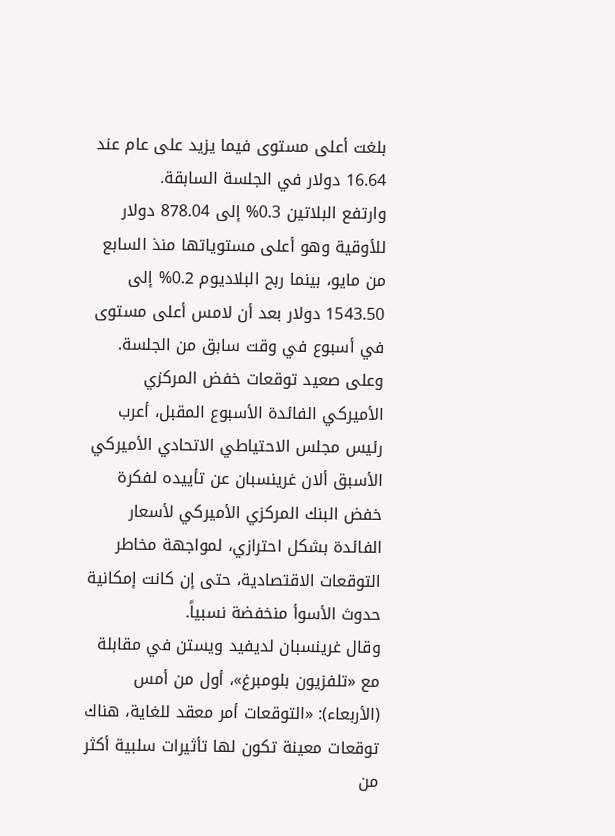بلغت أعلى مستوى فيما يزيد على عام عند 16.64 دولار في الجلسة السابقة.
وارتفع البلاتين 0.3% إلى 878.04 دولار للأوقية وهو أعلى مستوياتها منذ السابع من مايو، بينما ربح البلاديوم 0.2% إلى 1543.50 دولار بعد أن لامس أعلى مستوى في أسبوع في وقت سابق من الجلسة.
وعلى صعيد توقعات خفض المركزي الأميركي الفائدة الأسبوع المقبل، أعرب رئيس مجلس الاحتياطي الاتحادي الأميركي الأسبق ألان غرينسبان عن تأييده لفكرة خفض البنك المركزي الأميركي لأسعار الفائدة بشكل احترازي، لمواجهة مخاطر التوقعات الاقتصادية، حتى إن كانت إمكانية حدوث الأسوأ منخفضة نسبياً.
وقال غرينسبان لديفيد ويستن في مقابلة مع «تلفزيون بلومبرغ»، أول من أمس (الأربعاء): «التوقعات أمر معقد للغاية، هناك توقعات معينة تكون لها تأثيرات سلبية أكثر من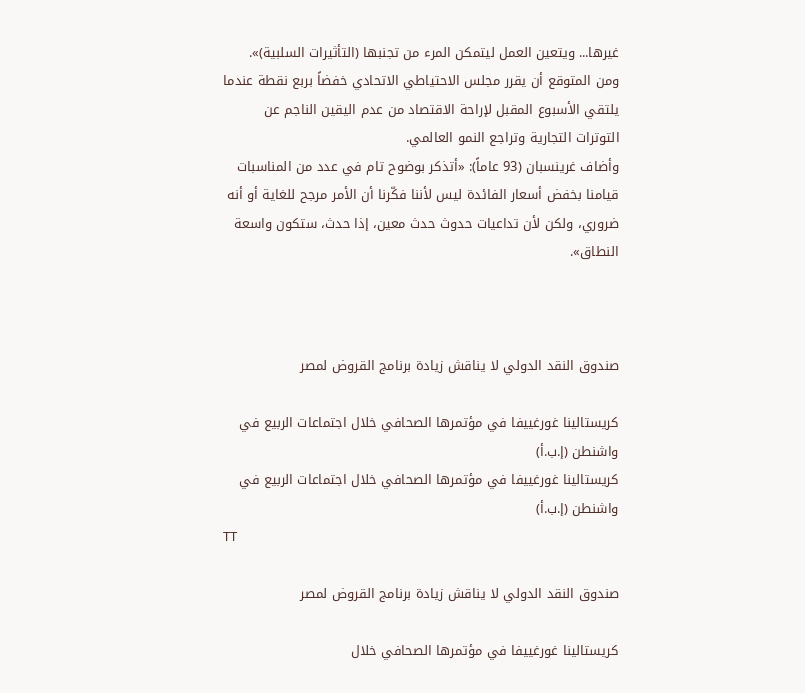غيرها... ويتعين العمل ليتمكن المرء من تجنبها (التأثيرات السلبية)».
ومن المتوقع أن يقرر مجلس الاحتياطي الاتحادي خفضاً بربع نقطة عندما يلتقي الأسبوع المقبل لإراحة الاقتصاد من عدم اليقين الناجم عن التوترات التجارية وتراجع النمو العالمي.
وأضاف غرينسبان (93 عاماً): «أتذكر بوضوح تام في عدد من المناسبات قيامنا بخفض أسعار الفائدة ليس لأننا فكّرنا أن الأمر مرجح للغاية أو أنه ضروري، ولكن لأن تداعيات حدوث حدث معين، إذا حدث، ستكون واسعة النطاق».



صندوق النقد الدولي لا يناقش زيادة برنامج القروض لمصر

كريستالينا غورغييفا في مؤتمرها الصحافي خلال اجتماعات الربيع في واشنطن (إ.ب.أ)
كريستالينا غورغييفا في مؤتمرها الصحافي خلال اجتماعات الربيع في واشنطن (إ.ب.أ)
TT

صندوق النقد الدولي لا يناقش زيادة برنامج القروض لمصر

كريستالينا غورغييفا في مؤتمرها الصحافي خلال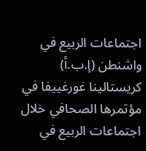اجتماعات الربيع في واشنطن (إ.ب.أ)
كريستالينا غورغييفا في مؤتمرها الصحافي خلال اجتماعات الربيع في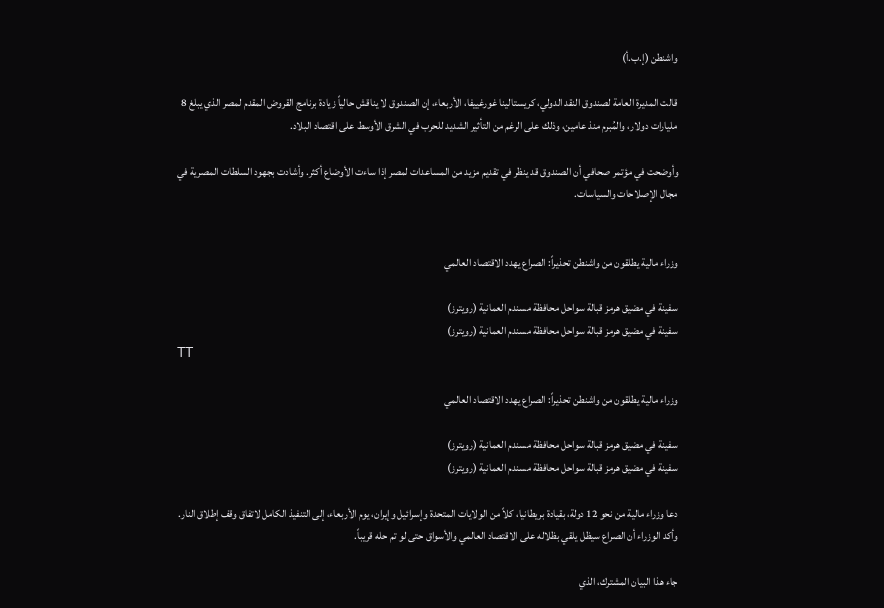واشنطن (إ.ب.أ)

قالت المديرة العامة لصندوق النقد الدولي، كريستالينا غورغييفا، الأربعاء، إن الصندوق لا يناقش حالياً زيادة برنامج القروض المقدم لمصر الذي يبلغ 8 مليارات دولار، والمُبرم منذ عامين، وذلك على الرغم من التأثير الشديد للحرب في الشرق الأوسط على اقتصاد البلاد.

وأوضحت في مؤتمر صحافي أن الصندوق قد ينظر في تقديم مزيد من المساعدات لمصر إذا ساءت الأوضاع أكثر. وأشادت بجهود السلطات المصرية في مجال الإصلاحات والسياسات.


وزراء مالية يطلقون من واشنطن تحذيراً: الصراع يهدد الاقتصاد العالمي

سفينة في مضيق هرمز قبالة سواحل محافظة مسندم العمانية (رويترز)
سفينة في مضيق هرمز قبالة سواحل محافظة مسندم العمانية (رويترز)
TT

وزراء مالية يطلقون من واشنطن تحذيراً: الصراع يهدد الاقتصاد العالمي

سفينة في مضيق هرمز قبالة سواحل محافظة مسندم العمانية (رويترز)
سفينة في مضيق هرمز قبالة سواحل محافظة مسندم العمانية (رويترز)

دعا وزراء مالية من نحو 12 دولة، بقيادة بريطانيا، كلاً من الولايات المتحدة وإسرائيل وإيران، يوم الأربعاء، إلى التنفيذ الكامل لاتفاق وقف إطلاق النار. وأكد الوزراء أن الصراع سيظل يلقي بظلاله على الاقتصاد العالمي والأسواق حتى لو تم حله قريباً.

جاء هذا البيان المشترك، الذي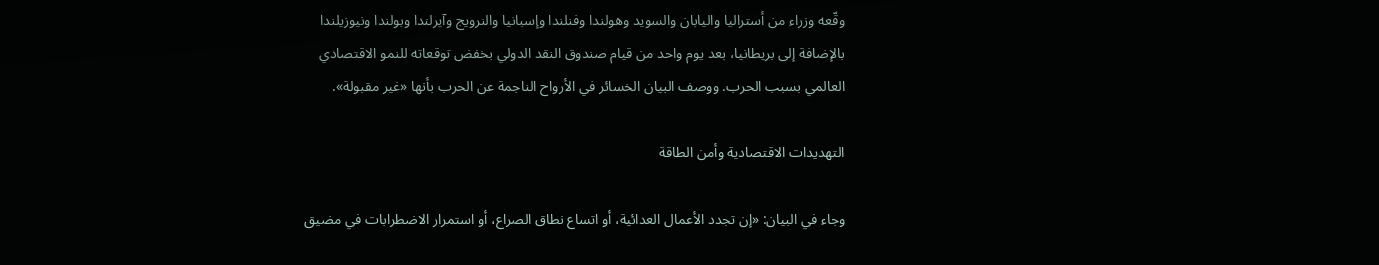وقّعه وزراء من أستراليا واليابان والسويد وهولندا وفنلندا وإسبانيا والنرويج وآيرلندا وبولندا ونيوزيلندا بالإضافة إلى بريطانيا، بعد يوم واحد من قيام صندوق النقد الدولي بخفض توقعاته للنمو الاقتصادي العالمي بسبب الحرب. ووصف البيان الخسائر في الأرواح الناجمة عن الحرب بأنها «غير مقبولة».

التهديدات الاقتصادية وأمن الطاقة

وجاء في البيان: «إن تجدد الأعمال العدائية، أو اتساع نطاق الصراع، أو استمرار الاضطرابات في مضيق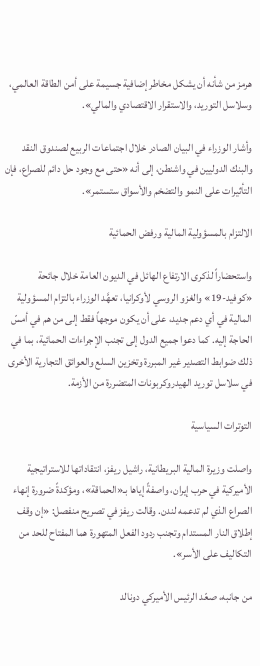هرمز من شأنه أن يشكل مخاطر إضافية جسيمة على أمن الطاقة العالمي، وسلاسل التوريد، والاستقرار الاقتصادي والمالي».

وأشار الوزراء في البيان الصادر خلال اجتماعات الربيع لصندوق النقد والبنك الدوليين في واشنطن، إلى أنه «حتى مع وجود حل دائم للصراع، فإن التأثيرات على النمو والتضخم والأسواق ستستمر».

الالتزام بالمسؤولية المالية ورفض الحمائية

واستحضاراً لذكرى الارتفاع الهائل في الديون العامة خلال جائحة «كوفيد-19» والغزو الروسي لأوكرانيا، تعهَّد الوزراء بالتزام المسؤولية المالية في أي دعم جديد، على أن يكون موجهاً فقط إلى من هم في أمسّ الحاجة إليه. كما دعوا جميع الدول إلى تجنب الإجراءات الحمائية، بما في ذلك ضوابط التصدير غير المبررة وتخزين السلع والعوائق التجارية الأخرى في سلاسل توريد الهيدروكربونات المتضررة من الأزمة.

التوترات السياسية

واصلت وزيرة المالية البريطانية، راشيل ريفز، انتقاداتها للاستراتيجية الأميركية في حرب إيران، واصفةً إياها بـ«الحماقة»، ومؤكدةً ضرورة إنهاء الصراع الذي لم تدعمه لندن. وقالت ريفز في تصريح منفصل: «إن وقف إطلاق النار المستدام وتجنب ردود الفعل المتهورة هما المفتاح للحد من التكاليف على الأسر».

من جانبه، صعّد الرئيس الأميركي دونالد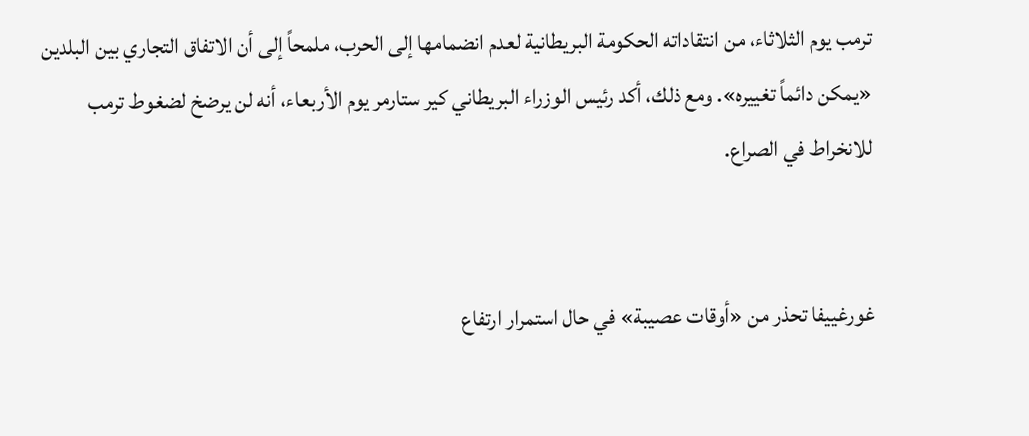ترمب يوم الثلاثاء، من انتقاداته الحكومة البريطانية لعدم انضمامها إلى الحرب، ملمحاً إلى أن الاتفاق التجاري بين البلدين «يمكن دائماً تغييره». ومع ذلك، أكد رئيس الوزراء البريطاني كير ستارمر يوم الأربعاء، أنه لن يرضخ لضغوط ترمب للانخراط في الصراع.


غورغييفا تحذر من «أوقات عصيبة» في حال استمرار ارتفاع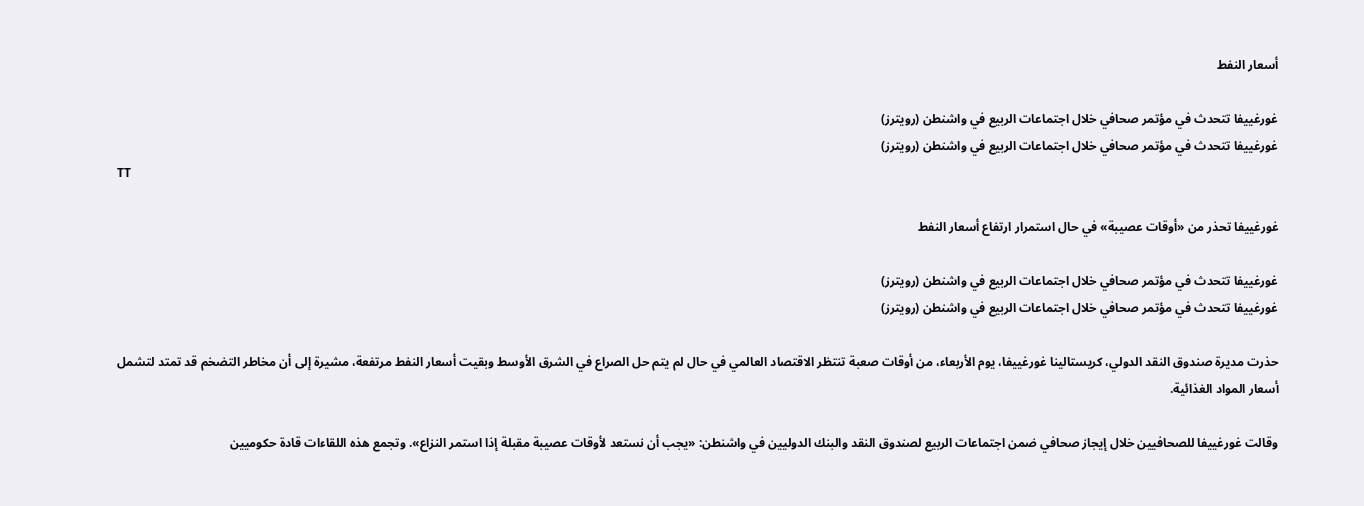أسعار النفط

غورغييفا تتحدث في مؤتمر صحافي خلال اجتماعات الربيع في واشنطن (رويترز)
غورغييفا تتحدث في مؤتمر صحافي خلال اجتماعات الربيع في واشنطن (رويترز)
TT

غورغييفا تحذر من «أوقات عصيبة» في حال استمرار ارتفاع أسعار النفط

غورغييفا تتحدث في مؤتمر صحافي خلال اجتماعات الربيع في واشنطن (رويترز)
غورغييفا تتحدث في مؤتمر صحافي خلال اجتماعات الربيع في واشنطن (رويترز)

حذرت مديرة صندوق النقد الدولي، كريستالينا غورغييفا، يوم الأربعاء، من أوقات صعبة تنتظر الاقتصاد العالمي في حال لم يتم حل الصراع في الشرق الأوسط وبقيت أسعار النفط مرتفعة، مشيرة إلى أن مخاطر التضخم قد تمتد لتشمل أسعار المواد الغذائية.

وقالت غورغييفا للصحافيين خلال إيجاز صحافي ضمن اجتماعات الربيع لصندوق النقد والبنك الدوليين في واشنطن: «يجب أن نستعد لأوقات عصيبة مقبلة إذا استمر النزاع». وتجمع هذه اللقاءات قادة حكوميين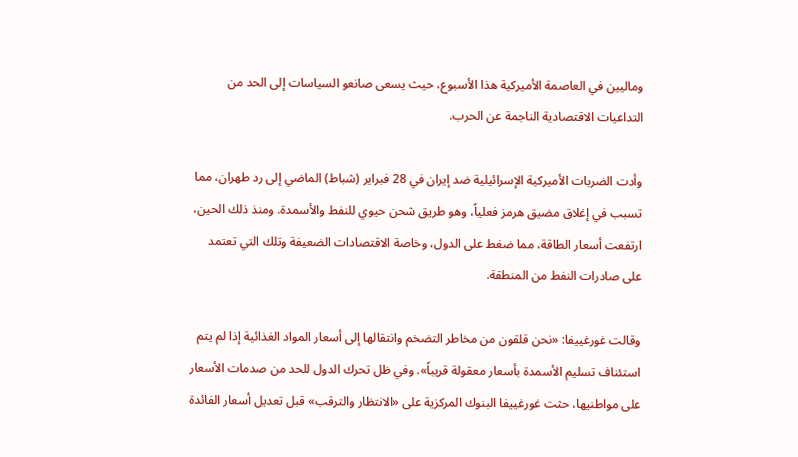وماليين في العاصمة الأميركية هذا الأسبوع، حيث يسعى صانعو السياسات إلى الحد من التداعيات الاقتصادية الناجمة عن الحرب.

وأدت الضربات الأميركية الإسرائيلية ضد إيران في 28 فبراير (شباط) الماضي إلى رد طهران، مما تسبب في إغلاق مضيق هرمز فعلياً، وهو طريق شحن حيوي للنفط والأسمدة. ومنذ ذلك الحين، ارتفعت أسعار الطاقة، مما ضغط على الدول، وخاصة الاقتصادات الضعيفة وتلك التي تعتمد على صادرات النفط من المنطقة.

وقالت غورغييفا: «نحن قلقون من مخاطر التضخم وانتقالها إلى أسعار المواد الغذائية إذا لم يتم استئناف تسليم الأسمدة بأسعار معقولة قريباً». وفي ظل تحرك الدول للحد من صدمات الأسعار على مواطنيها، حثت غورغييفا البنوك المركزية على «الانتظار والترقب» قبل تعديل أسعار الفائدة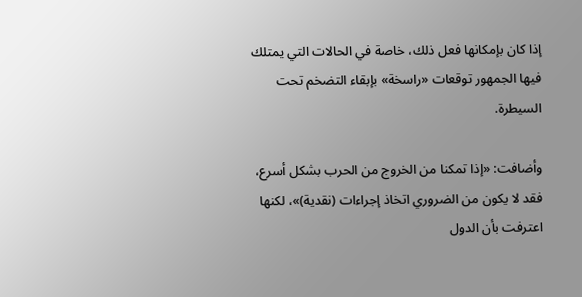إذا كان بإمكانها فعل ذلك، خاصة في الحالات التي يمتلك فيها الجمهور توقعات «راسخة» بإبقاء التضخم تحت السيطرة.

وأضافت: «إذا تمكنا من الخروج من الحرب بشكل أسرع، فقد لا يكون من الضروري اتخاذ إجراءات (نقدية)»، لكنها اعترفت بأن الدول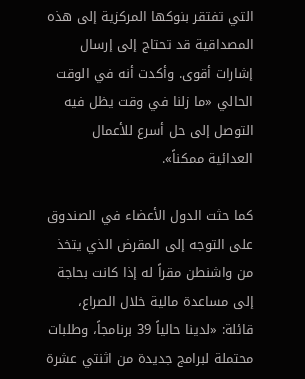التي تفتقر بنوكها المركزية إلى هذه المصداقية قد تحتاج إلى إرسال إشارات أقوى. وأكدت أنه في الوقت الحالي «ما زلنا في وقت يظل فيه التوصل إلى حل أسرع للأعمال العدائية ممكناً».

كما حثت الدول الأعضاء في الصندوق على التوجه إلى المقرض الذي يتخذ من واشنطن مقراً له إذا كانت بحاجة إلى مساعدة مالية خلال الصراع، قائلة: «لدينا حالياً 39 برنامجاً، وطلبات محتملة لبرامج جديدة من اثنتي عشرة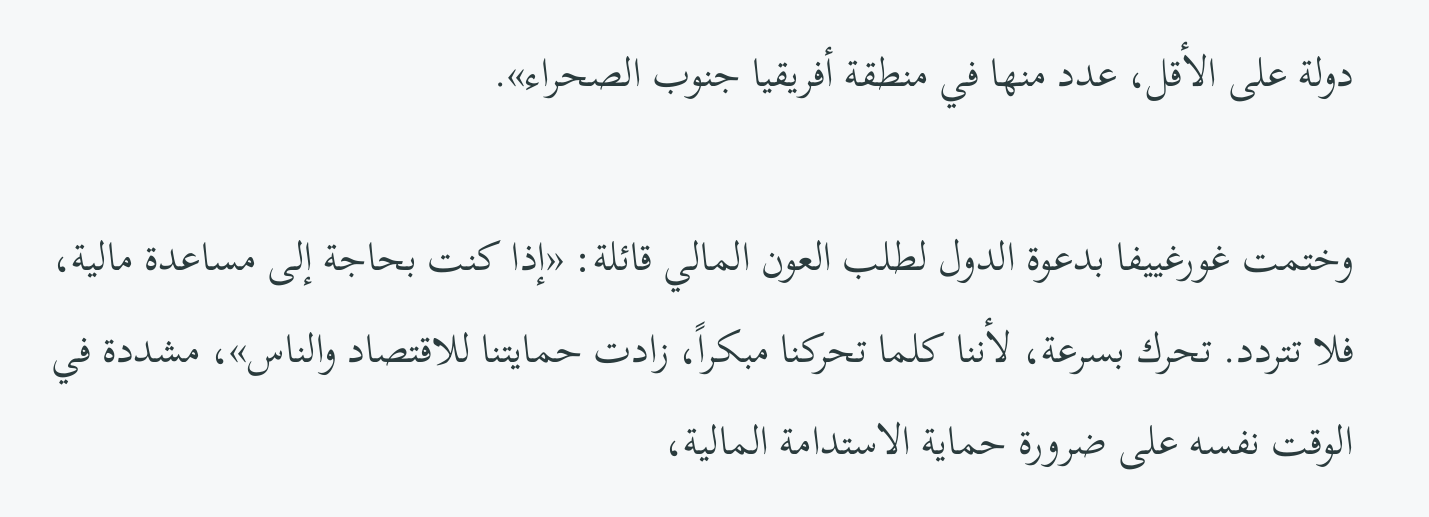دولة على الأقل، عدد منها في منطقة أفريقيا جنوب الصحراء».

وختمت غورغييفا بدعوة الدول لطلب العون المالي قائلة: «إذا كنت بحاجة إلى مساعدة مالية، فلا تتردد. تحرك بسرعة، لأننا كلما تحركنا مبكراً، زادت حمايتنا للاقتصاد والناس»، مشددة في الوقت نفسه على ضرورة حماية الاستدامة المالية،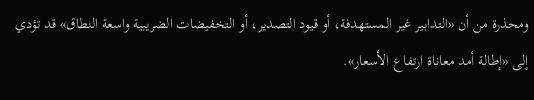ومحذرة من أن «التدابير غير المستهدفة، أو قيود التصدير، أو التخفيضات الضريبية واسعة النطاق» قد تؤدي إلى «إطالة أمد معاناة ارتفاع الأسعار».